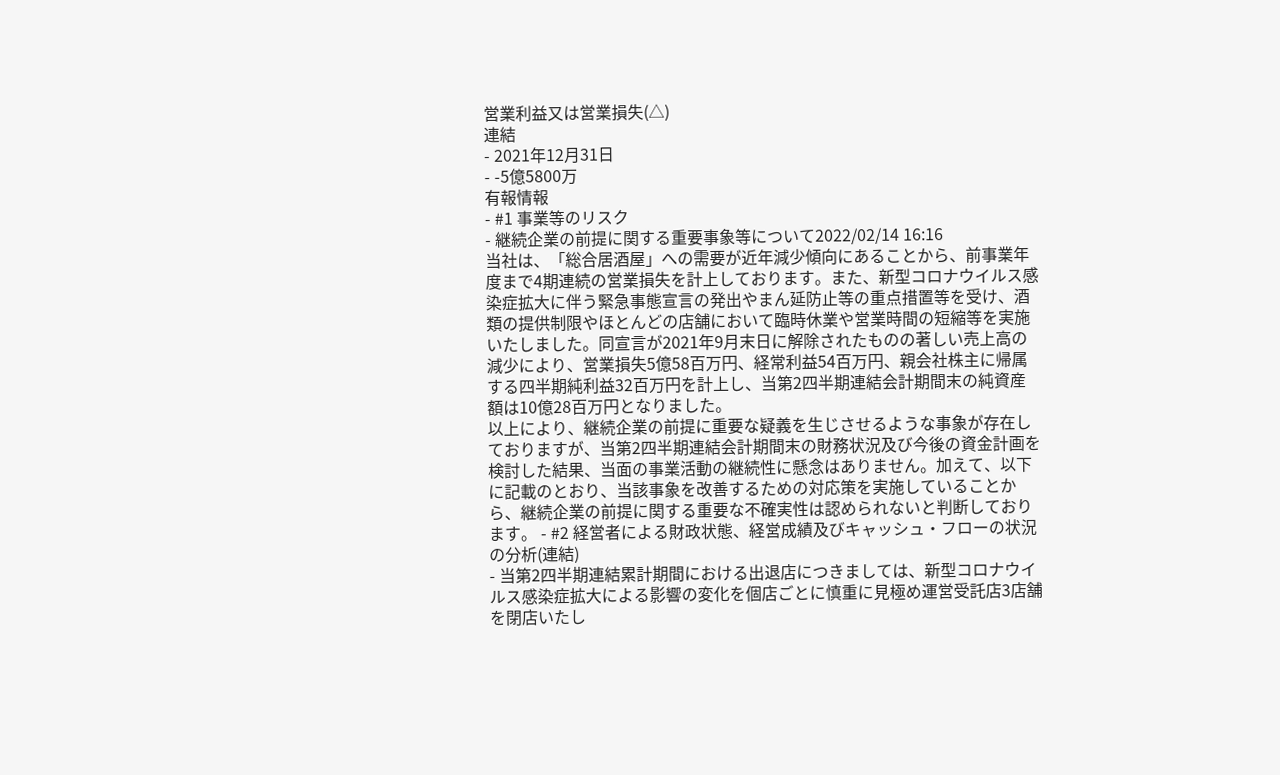営業利益又は営業損失(△)
連結
- 2021年12月31日
- -5億5800万
有報情報
- #1 事業等のリスク
- 継続企業の前提に関する重要事象等について2022/02/14 16:16
当社は、「総合居酒屋」への需要が近年減少傾向にあることから、前事業年度まで4期連続の営業損失を計上しております。また、新型コロナウイルス感染症拡大に伴う緊急事態宣言の発出やまん延防止等の重点措置等を受け、酒類の提供制限やほとんどの店舗において臨時休業や営業時間の短縮等を実施いたしました。同宣言が2021年9月末日に解除されたものの著しい売上高の減少により、営業損失5億58百万円、経常利益54百万円、親会社株主に帰属する四半期純利益32百万円を計上し、当第2四半期連結会計期間末の純資産額は10億28百万円となりました。
以上により、継続企業の前提に重要な疑義を生じさせるような事象が存在しておりますが、当第2四半期連結会計期間末の財務状況及び今後の資金計画を検討した結果、当面の事業活動の継続性に懸念はありません。加えて、以下に記載のとおり、当該事象を改善するための対応策を実施していることから、継続企業の前提に関する重要な不確実性は認められないと判断しております。 - #2 経営者による財政状態、経営成績及びキャッシュ・フローの状況の分析(連結)
- 当第2四半期連結累計期間における出退店につきましては、新型コロナウイルス感染症拡大による影響の変化を個店ごとに慎重に見極め運営受託店3店舗を閉店いたし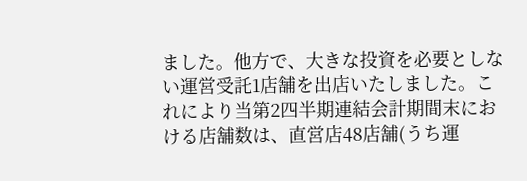ました。他方で、大きな投資を必要としない運営受託1店舗を出店いたしました。これにより当第2四半期連結会計期間末における店舗数は、直営店48店舗(うち運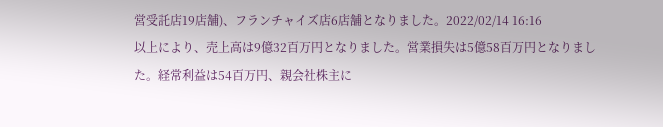営受託店19店舗)、フランチャイズ店6店舗となりました。2022/02/14 16:16
以上により、売上高は9億32百万円となりました。営業損失は5億58百万円となりました。経常利益は54百万円、親会社株主に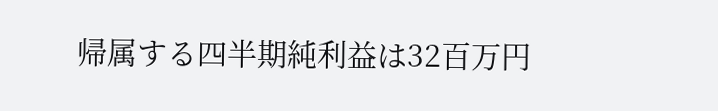帰属する四半期純利益は32百万円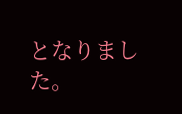となりました。